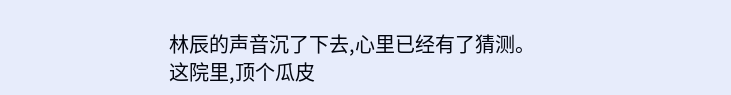林辰的声音沉了下去,心里已经有了猜测。
这院里,顶个瓜皮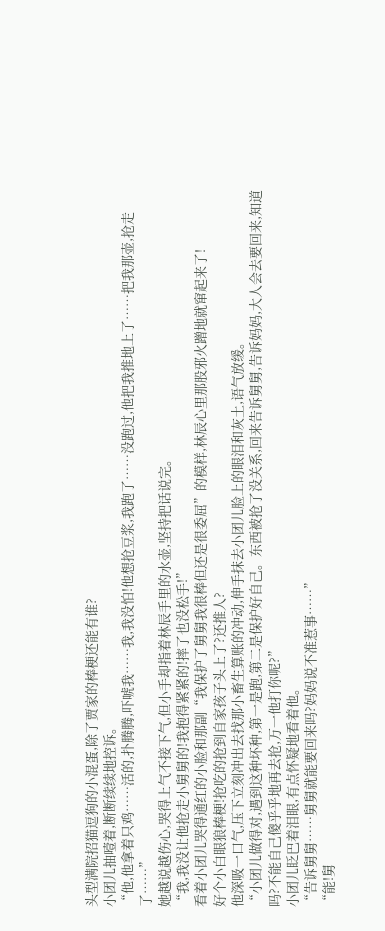头型满院招猫逗狗的小混蛋,除了贾家的棒梗还能有谁?
小团儿抽噎着,断断续续地控诉。
“他,他拿着只鸡……活的,扑腾腾,吓唬我……我,我没怕!他想抢豆浆,我跑了……没跑过,他把我推地上了……把我那壶,抢走了……”
她越说越伤心,哭得上气不接下气,但小手却指着林辰手里的水壶,坚持把话说完。
“我,我没让他抢走小舅舅的!我抱得紧紧的!摔了也没松手!”
看着小团儿哭得通红的小脸和那副“我保护了舅舅我很棒但还是很委屈”的模样,林辰心里那股邪火蹭地就窜起来了!
好个小白眼狼棒梗!抢吃的抢到自家孩子头上了?还推人?
他深吸一口气,压下立刻冲出去找那小畜生算账的冲动,伸手抹去小团儿脸上的眼泪和灰土,语气放缓。
“小团儿做得对,遇到这种坏种,第一是跑,第二是保护好自己。东西被抢了没关系,回来告诉舅舅,告诉妈妈,大人会去要回来,知道吗?不能自己傻乎乎地再去抢,万一他打你呢?”
小团儿眨巴着泪眼,有点怀疑地看着他。
“告诉舅舅……舅舅就能要回来吗?妈妈说不准惹事……”
“能!舅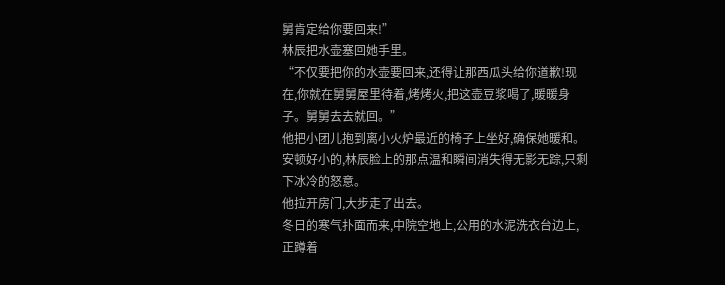舅肯定给你要回来!”
林辰把水壶塞回她手里。
“不仅要把你的水壶要回来,还得让那西瓜头给你道歉!现在,你就在舅舅屋里待着,烤烤火,把这壶豆浆喝了,暖暖身子。舅舅去去就回。”
他把小团儿抱到离小火炉最近的椅子上坐好,确保她暖和。
安顿好小的,林辰脸上的那点温和瞬间消失得无影无踪,只剩下冰冷的怒意。
他拉开房门,大步走了出去。
冬日的寒气扑面而来,中院空地上,公用的水泥洗衣台边上,正蹲着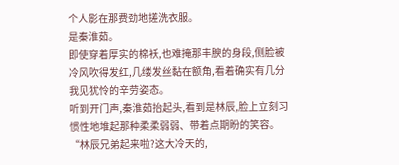个人影在那费劲地搓洗衣服。
是秦淮茹。
即使穿着厚实的棉袄,也难掩那丰腴的身段,侧脸被冷风吹得发红,几缕发丝黏在额角,看着确实有几分我见犹怜的辛劳姿态。
听到开门声,秦淮茹抬起头,看到是林辰,脸上立刻习惯性地堆起那种柔柔弱弱、带着点期盼的笑容。
“林辰兄弟起来啦?这大冷天的,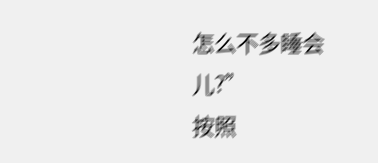怎么不多睡会儿?”
按照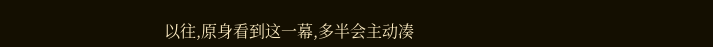以往,原身看到这一幕,多半会主动凑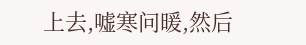上去,嘘寒问暖,然后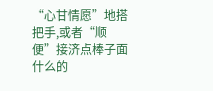“心甘情愿”地搭把手,或者“顺便”接济点棒子面什么的